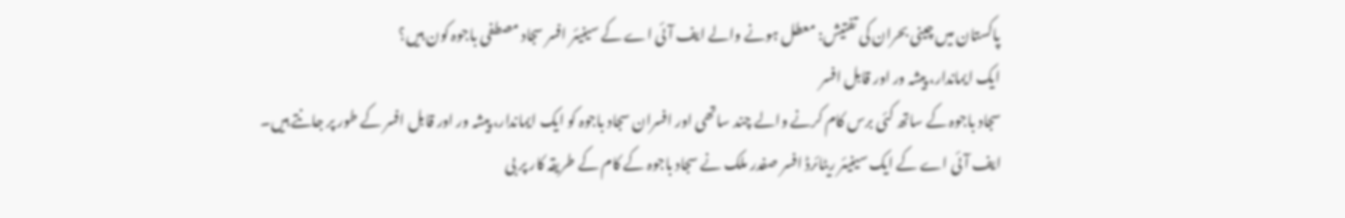پاکستان میں چینی بحران کی تفتیش: معطل ہونے والے ایف آئی اے کے سینیئر افسر سجاد مصطفی باجوہ کون ہیں؟
ایک ایماندار، پیشہ ور اور قابل افسر
سجاد باجوہ کے ساتھ کئی برس کام کرنے والے چند ساتھی اور افسران سجاد باجوہ کو ایک ایماندار، پیشہ ور اور قابل افسر کے طور پر جانتے ہیں۔
ایف آئی اے کے ایک سینیئر ریٹائرڈ افسر صفدر ملک نے سجاد باجوہ کے کام کے طریقہ کار پر بی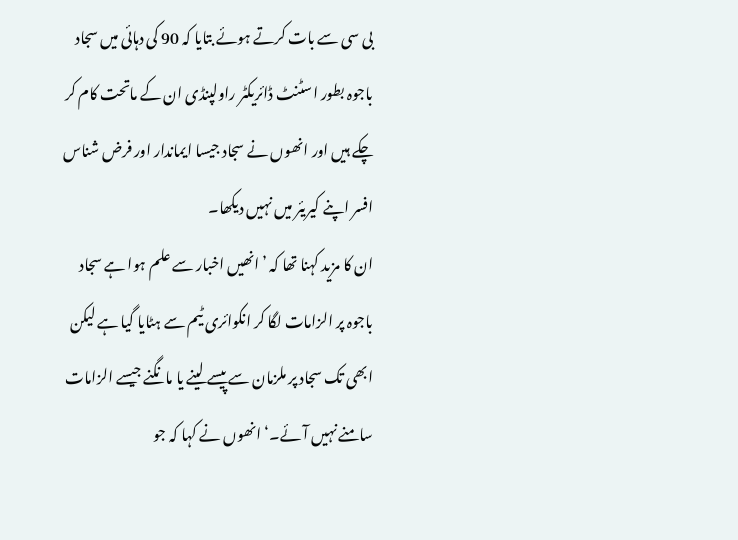بی سی سے بات کرتے ہوئے بتایا کہ 90 کی دہائی میں سجاد باجوہ بطور اسٹنٹ ڈائریکٹر راولپنڈی ان کے ماتحت کام کر چکے ہیں اور انھوں نے سجاد جیسا ایماندار اور فرض شناس افسر اپنے کیریئر میں نہیں دیکھا۔
ان کا مزید کہنا تھا کہ ’انھیں اخبار سے علم ہوا ہے سجاد باجوہ پر الزامات لگا کر انکوائری ٹیم سے ہٹایا گیا ہے لیکن ابھی تک سجاد پر ملزمان سے پیسے لینے یا مانگنے جیسے الزامات سامنے نہیں آئے۔‘ انھوں نے کہا کہ جو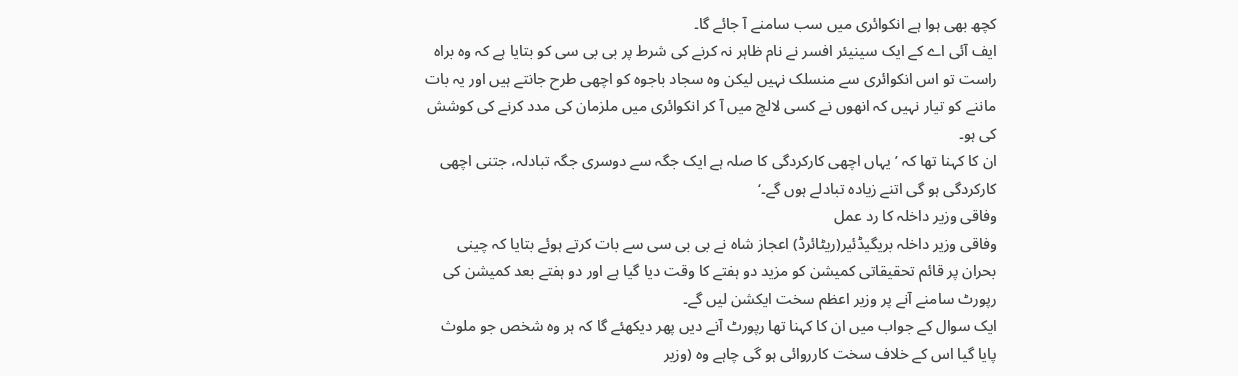کچھ بھی ہوا ہے انکوائری میں سب سامنے آ جائے گا۔
ایف آئی اے کے ایک سینیئر افسر نے نام ظاہر نہ کرنے کی شرط پر بی بی سی کو بتایا ہے کہ وہ براہ راست تو اس انکوائری سے منسلک نہیں لیکن وہ سجاد باجوہ کو اچھی طرح جانتے ہیں اور یہ بات ماننے کو تیار نہیں کہ انھوں نے کسی لالچ میں آ کر انکوائری میں ملزمان کی مدد کرنے کی کوشش کی ہو۔
ان کا کہنا تھا کہ ’یہاں اچھی کارکردگی کا صلہ ہے ایک جگہ سے دوسری جگہ تبادلہ، جتنی اچھی کارکردگی ہو گی اتنے زیادہ تبادلے ہوں گے۔‘
وفاقی وزیر داخلہ کا رد عمل
وفاقی وزیر داخلہ بریگیڈئیر(ریٹائرڈ) اعجاز شاہ نے بی بی سی سے بات کرتے ہوئے بتایا کہ چینی بحران پر قائم تحقیقاتی کمیشن کو مزید دو ہفتے کا وقت دیا گیا ہے اور دو ہفتے بعد کمیشن کی رپورٹ سامنے آنے پر وزیر اعظم سخت ایکشن لیں گے۔
ایک سوال کے جواب میں ان کا کہنا تھا رپورٹ آنے دیں پھر دیکھئے گا کہ ہر وہ شخص جو ملوث پایا گیا اس کے خلاف سخت کارروائی ہو گی چاہے وہ (وزیر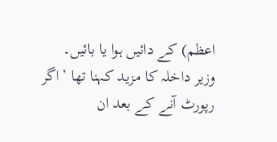اعظم) کے دائیں ہوا یا بائیں۔
وزیر داخلہ کا مزید کہنا تھا ’اگر رپورٹ آنے کے بعد ان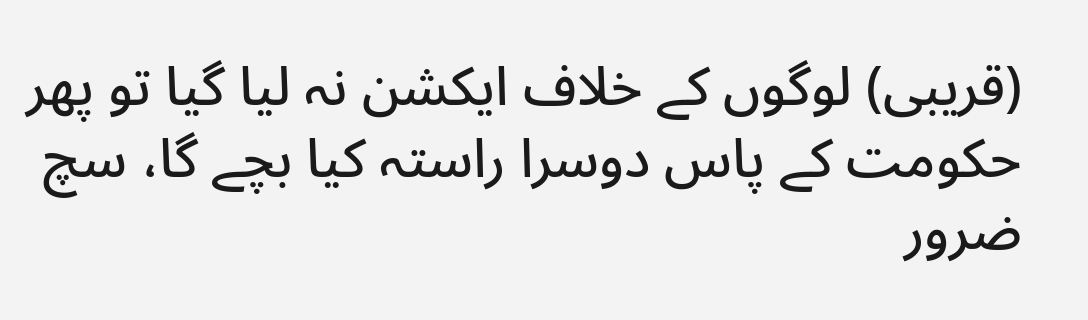(قریبی) لوگوں کے خلاف ایکشن نہ لیا گیا تو پھر حکومت کے پاس دوسرا راستہ کیا بچے گا، سچ ضرور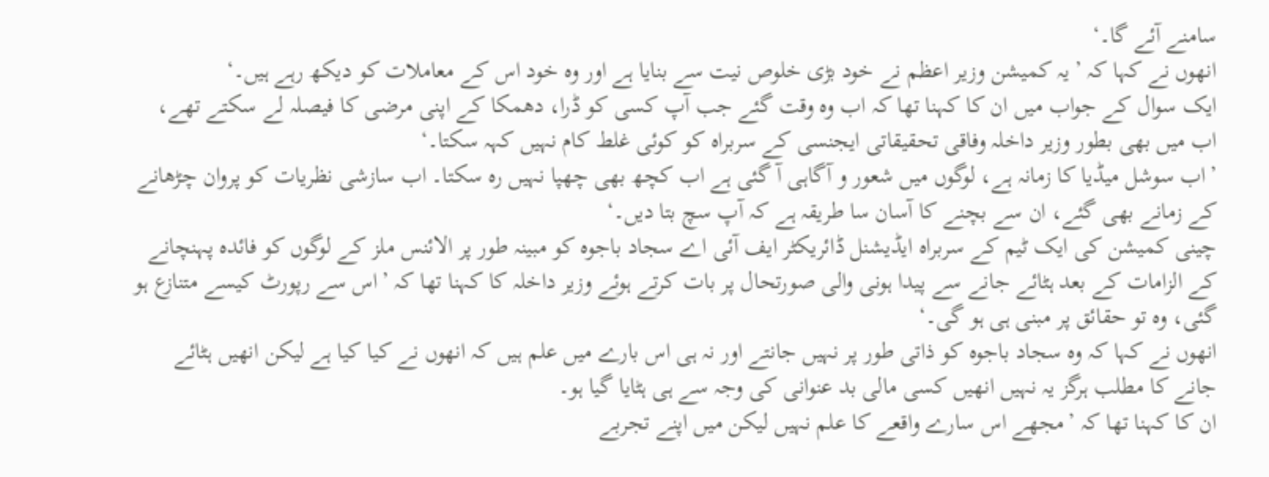سامنے آئے گا۔‘
انھوں نے کہا کہ ’یہ کمیشن وزیر اعظم نے خود بڑی خلوص نیت سے بنایا ہے اور وہ خود اس کے معاملات کو دیکھ رہے ہیں۔‘
ایک سوال کے جواب میں ان کا کہنا تھا کہ اب وہ وقت گئے جب آپ کسی کو ڈرا، دھمکا کے اپنی مرضی کا فیصلہ لے سکتے تھے، اب میں بھی بطور وزیر داخلہ وفاقی تحقیقاتی ایجنسی کے سربراہ کو کوئی غلط کام نہیں کہہ سکتا۔‘
’اب سوشل میڈیا کا زمانہ ہے، لوگوں میں شعور و آگاہی آ گئی ہے اب کچھ بھی چھپا نہیں رہ سکتا۔ اب سازشی نظریات کو پروان چڑھانے کے زمانے بھی گئے، ان سے بچنے کا آسان سا طریقہ ہے کہ آپ سچ بتا دیں۔‘
چینی کمیشن کی ایک ٹیم کے سربراہ ایڈیشنل ڈائریکٹر ایف آئی اے سجاد باجوہ کو مبینہ طور پر الائنس ملز کے لوگوں کو فائدہ پہنچانے کے الزامات کے بعد ہٹائے جانے سے پیدا ہونی والی صورتحال پر بات کرتے ہوئے وزیر داخلہ کا کہنا تھا کہ ’اس سے رپورٹ کیسے متنازع ہو گئی، وہ تو حقائق پر مبنی ہی ہو گی۔‘
انھوں نے کہا کہ وہ سجاد باجوہ کو ذاتی طور پر نہیں جانتے اور نہ ہی اس بارے میں علم ہیں کہ انھوں نے کیا کیا ہے لیکن انھیں ہٹائے جانے کا مطلب ہرگز یہ نہیں انھیں کسی مالی بد عنوانی کی وجہ سے ہی ہٹایا گیا ہو۔
ان کا کہنا تھا کہ ’مجھے اس سارے واقعے کا علم نہیں لیکن میں اپنے تجربے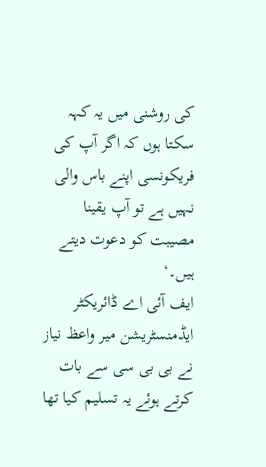کی روشنی میں یہ کہہ سکتا ہوں کہ اگر آپ کی فریکونسی اپنے باس والی نہیں ہے تو آپ یقینا مصیبت کو دعوت دیتے ہیں۔‘
ایف آئی اے ڈائریکٹر ایڈمنسٹریشن میر واعظ نیاز نے بی بی سی سے بات کرتے ہوئے یہ تسلیم کیا تھا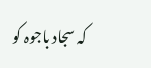کہ سجاد باجوہ کو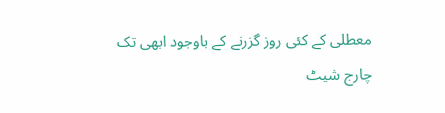معطلی کے کئی روز گزرنے کے باوجود ابھی تک چارج شیٹ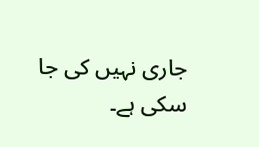جاری نہیں کی جا سکی ہے۔